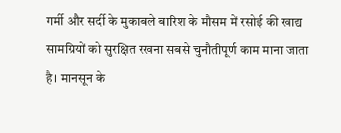गर्मी और सर्दी के मुकाबले बारिश के मौसम में रसोई की खाद्य सामग्रियों को सुरक्षित रखना सबसे चुनौतीपूर्ण काम माना जाता है। मानसून के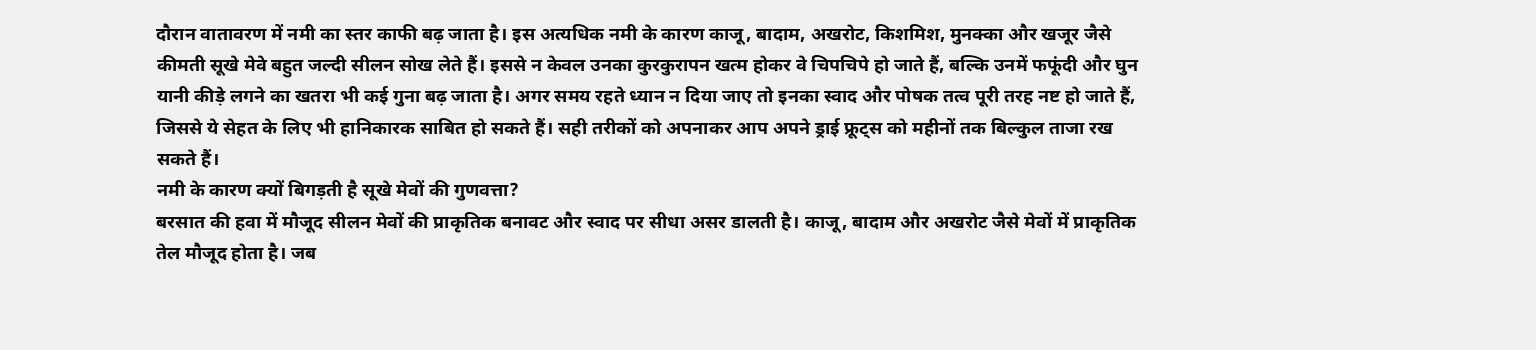दौरान वातावरण में नमी का स्तर काफी बढ़ जाता है। इस अत्यधिक नमी के कारण काजू, बादाम, अखरोट, किशमिश, मुनक्का और खजूर जैसे कीमती सूखे मेवे बहुत जल्दी सीलन सोख लेते हैं। इससे न केवल उनका कुरकुरापन खत्म होकर वे चिपचिपे हो जाते हैं, बल्कि उनमें फफूंदी और घुन यानी कीड़े लगने का खतरा भी कई गुना बढ़ जाता है। अगर समय रहते ध्यान न दिया जाए तो इनका स्वाद और पोषक तत्व पूरी तरह नष्ट हो जाते हैं, जिससे ये सेहत के लिए भी हानिकारक साबित हो सकते हैं। सही तरीकों को अपनाकर आप अपने ड्राई फ्रूट्स को महीनों तक बिल्कुल ताजा रख सकते हैं।
नमी के कारण क्यों बिगड़ती है सूखे मेवों की गुणवत्ता?
बरसात की हवा में मौजूद सीलन मेवों की प्राकृतिक बनावट और स्वाद पर सीधा असर डालती है। काजू, बादाम और अखरोट जैसे मेवों में प्राकृतिक तेल मौजूद होता है। जब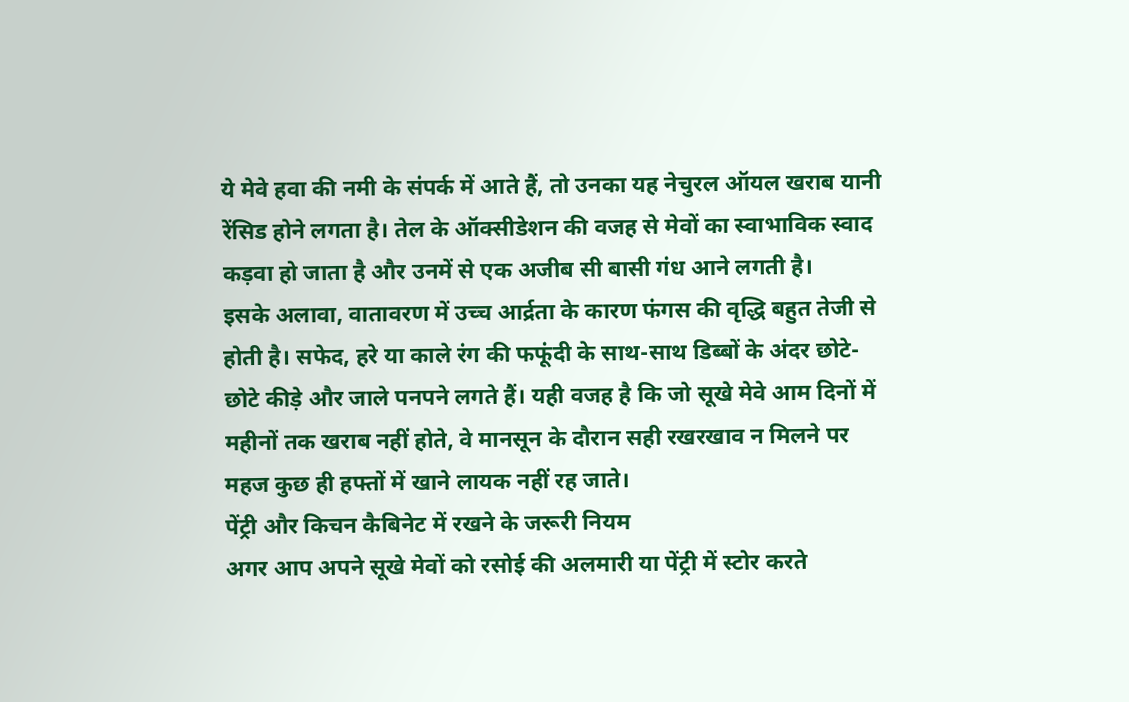ये मेवे हवा की नमी के संपर्क में आते हैं, तो उनका यह नेचुरल ऑयल खराब यानी रेंसिड होने लगता है। तेल के ऑक्सीडेशन की वजह से मेवों का स्वाभाविक स्वाद कड़वा हो जाता है और उनमें से एक अजीब सी बासी गंध आने लगती है।
इसके अलावा, वातावरण में उच्च आर्द्रता के कारण फंगस की वृद्धि बहुत तेजी से होती है। सफेद, हरे या काले रंग की फफूंदी के साथ-साथ डिब्बों के अंदर छोटे-छोटे कीड़े और जाले पनपने लगते हैं। यही वजह है कि जो सूखे मेवे आम दिनों में महीनों तक खराब नहीं होते, वे मानसून के दौरान सही रखरखाव न मिलने पर महज कुछ ही हफ्तों में खाने लायक नहीं रह जाते।
पेंट्री और किचन कैबिनेट में रखने के जरूरी नियम
अगर आप अपने सूखे मेवों को रसोई की अलमारी या पेंट्री में स्टोर करते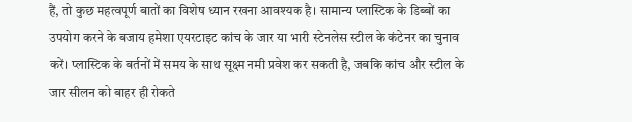हैं, तो कुछ महत्वपूर्ण बातों का विशेष ध्यान रखना आवश्यक है। सामान्य प्लास्टिक के डिब्बों का उपयोग करने के बजाय हमेशा एयरटाइट कांच के जार या भारी स्टेनलेस स्टील के कंटेनर का चुनाव करें। प्लास्टिक के बर्तनों में समय के साथ सूक्ष्म नमी प्रवेश कर सकती है, जबकि कांच और स्टील के जार सीलन को बाहर ही रोकते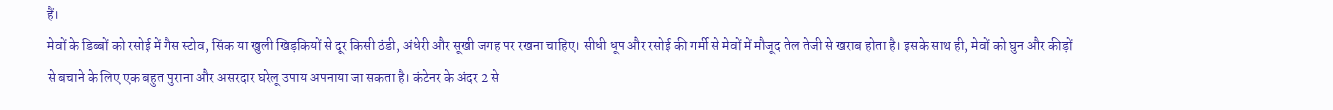हैं।
मेवों के डिब्बों को रसोई में गैस स्टोव, सिंक या खुली खिड़कियों से दूर किसी ठंडी, अंधेरी और सूखी जगह पर रखना चाहिए। सीधी धूप और रसोई की गर्मी से मेवों में मौजूद तेल तेजी से खराब होता है। इसके साथ ही, मेवों को घुन और कीड़ों से बचाने के लिए एक बहुत पुराना और असरदार घरेलू उपाय अपनाया जा सकता है। कंटेनर के अंदर 2 से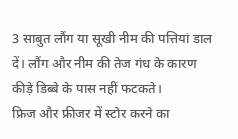3 साबुत लौंग या सूखी नीम की पत्तियां डाल दें। लौंग और नीम की तेज गंध के कारण कीड़े डिब्बे के पास नहीं फटकते।
फ्रिज और फ्रीजर में स्टोर करने का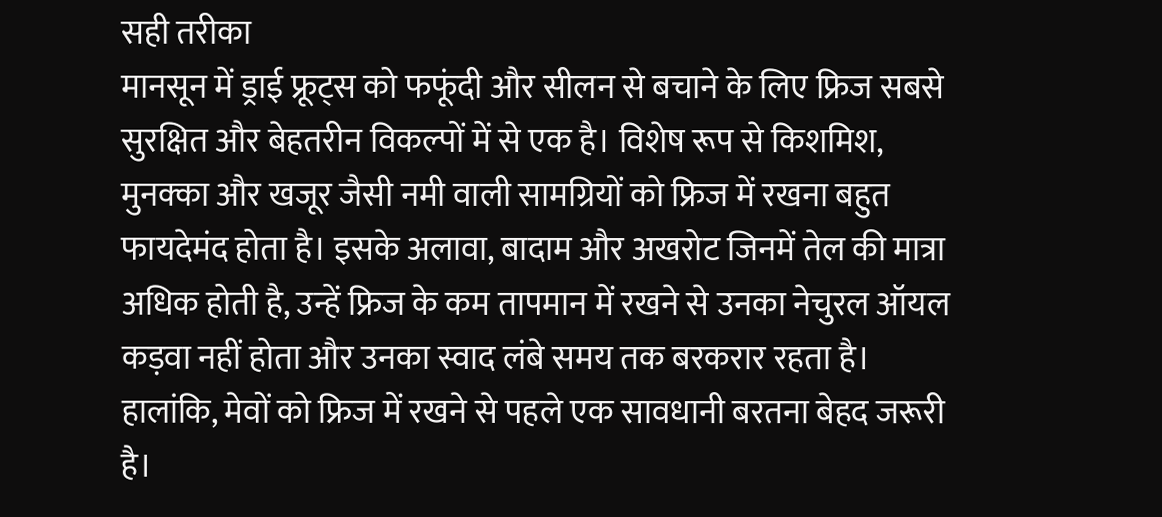सही तरीका
मानसून में ड्राई फ्रूट्स को फफूंदी और सीलन से बचाने के लिए फ्रिज सबसे सुरक्षित और बेहतरीन विकल्पों में से एक है। विशेष रूप से किशमिश, मुनक्का और खजूर जैसी नमी वाली सामग्रियों को फ्रिज में रखना बहुत फायदेमंद होता है। इसके अलावा, बादाम और अखरोट जिनमें तेल की मात्रा अधिक होती है, उन्हें फ्रिज के कम तापमान में रखने से उनका नेचुरल ऑयल कड़वा नहीं होता और उनका स्वाद लंबे समय तक बरकरार रहता है।
हालांकि, मेवों को फ्रिज में रखने से पहले एक सावधानी बरतना बेहद जरूरी है।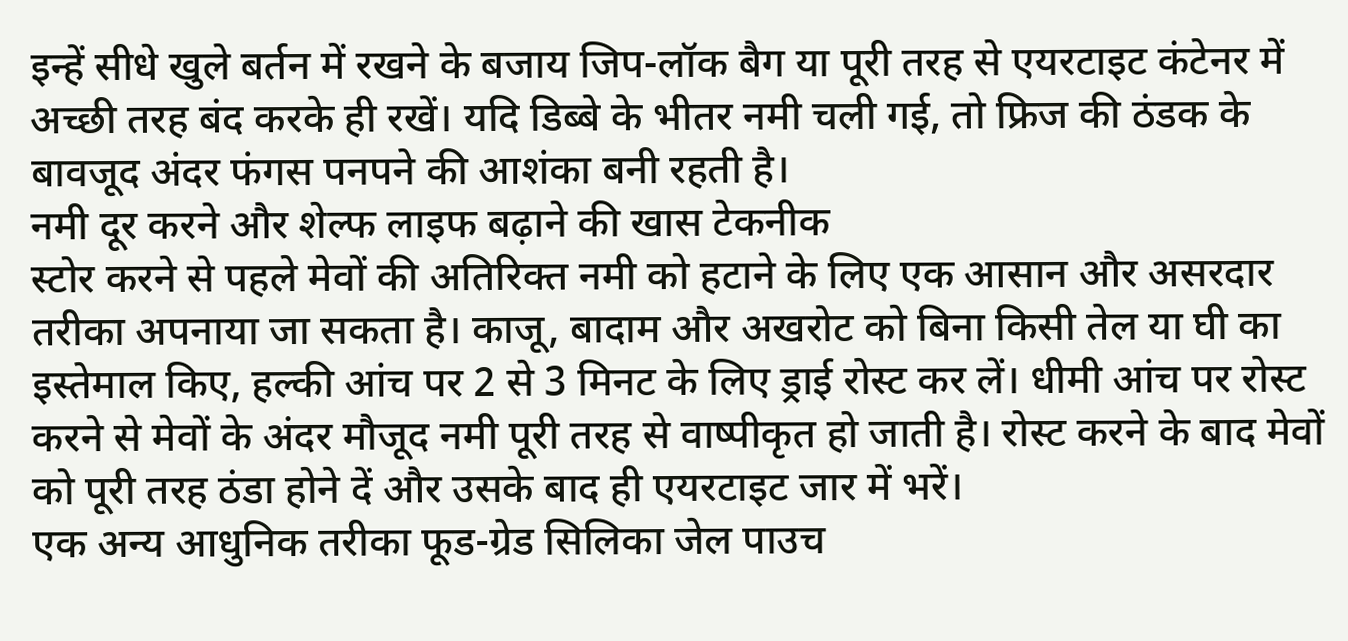इन्हें सीधे खुले बर्तन में रखने के बजाय जिप-लॉक बैग या पूरी तरह से एयरटाइट कंटेनर में अच्छी तरह बंद करके ही रखें। यदि डिब्बे के भीतर नमी चली गई, तो फ्रिज की ठंडक के बावजूद अंदर फंगस पनपने की आशंका बनी रहती है।
नमी दूर करने और शेल्फ लाइफ बढ़ाने की खास टेकनीक
स्टोर करने से पहले मेवों की अतिरिक्त नमी को हटाने के लिए एक आसान और असरदार तरीका अपनाया जा सकता है। काजू, बादाम और अखरोट को बिना किसी तेल या घी का इस्तेमाल किए, हल्की आंच पर 2 से 3 मिनट के लिए ड्राई रोस्ट कर लें। धीमी आंच पर रोस्ट करने से मेवों के अंदर मौजूद नमी पूरी तरह से वाष्पीकृत हो जाती है। रोस्ट करने के बाद मेवों को पूरी तरह ठंडा होने दें और उसके बाद ही एयरटाइट जार में भरें।
एक अन्य आधुनिक तरीका फूड-ग्रेड सिलिका जेल पाउच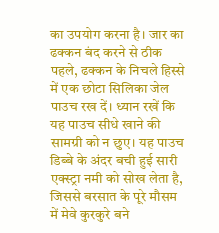का उपयोग करना है। जार का ढक्कन बंद करने से ठीक पहले, ढक्कन के निचले हिस्से में एक छोटा सिलिका जेल पाउच रख दें। ध्यान रखें कि यह पाउच सीधे खाने की सामग्री को न छुए। यह पाउच डिब्बे के अंदर बची हुई सारी एक्स्ट्रा नमी को सोख लेता है, जिससे बरसात के पूरे मौसम में मेवे कुरकुरे बने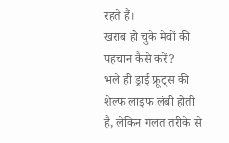रहते हैं।
खराब हो चुके मेवों की पहचान कैसे करें?
भले ही ड्राई फ्रूट्स की शेल्फ लाइफ लंबी होती है, लेकिन गलत तरीके से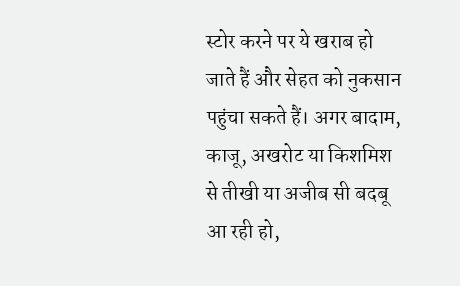स्टोर करने पर ये खराब हो जाते हैं और सेहत को नुकसान पहुंचा सकते हैं। अगर बादाम, काजू, अखरोट या किशमिश से तीखी या अजीब सी बदबू आ रही हो,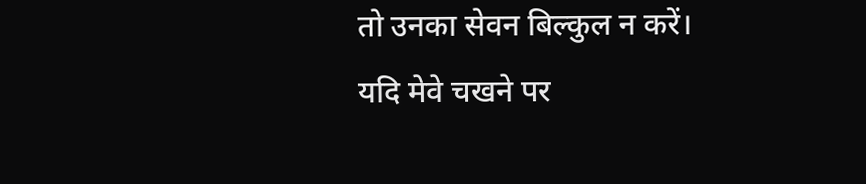तो उनका सेवन बिल्कुल न करें। यदि मेवे चखने पर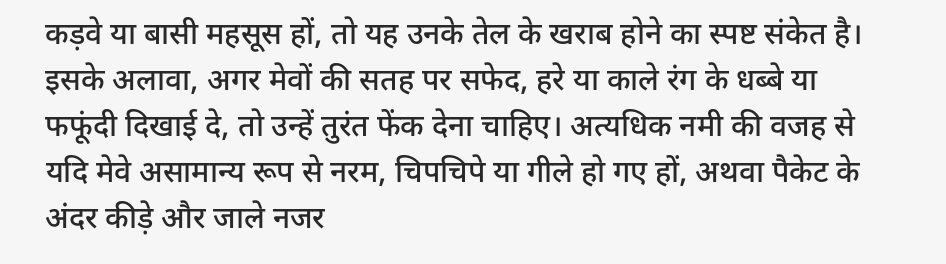कड़वे या बासी महसूस हों, तो यह उनके तेल के खराब होने का स्पष्ट संकेत है।
इसके अलावा, अगर मेवों की सतह पर सफेद, हरे या काले रंग के धब्बे या फफूंदी दिखाई दे, तो उन्हें तुरंत फेंक देना चाहिए। अत्यधिक नमी की वजह से यदि मेवे असामान्य रूप से नरम, चिपचिपे या गीले हो गए हों, अथवा पैकेट के अंदर कीड़े और जाले नजर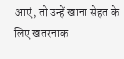आएं, तो उन्हें खाना सेहत के लिए खतरनाक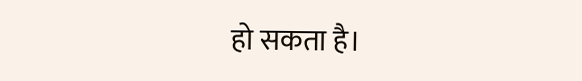हो सकता है।